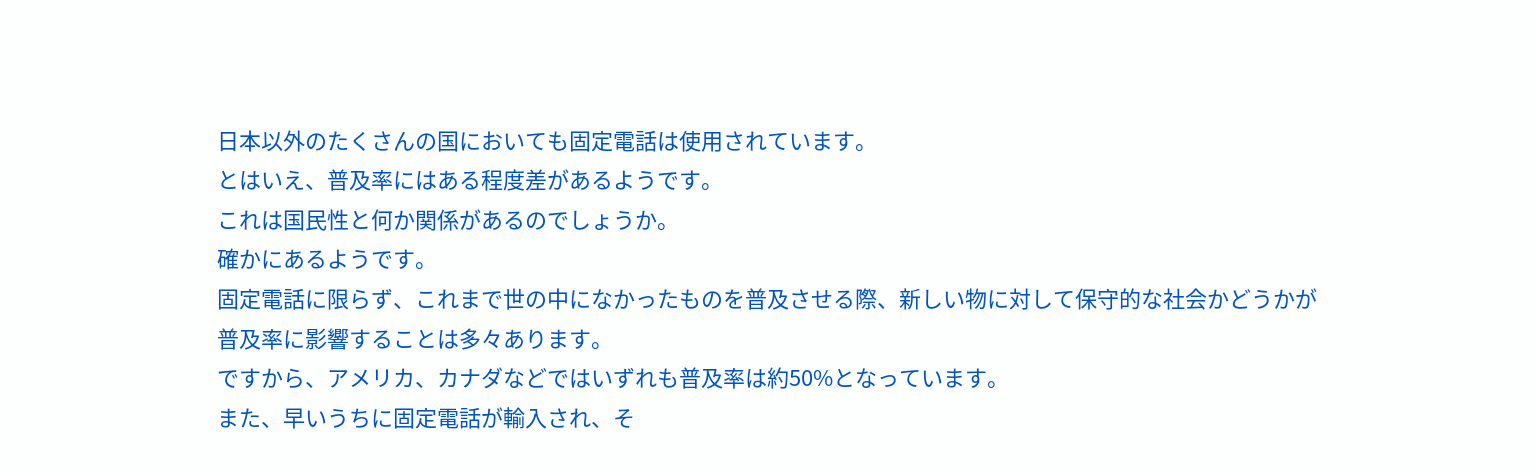日本以外のたくさんの国においても固定電話は使用されています。
とはいえ、普及率にはある程度差があるようです。
これは国民性と何か関係があるのでしょうか。
確かにあるようです。
固定電話に限らず、これまで世の中になかったものを普及させる際、新しい物に対して保守的な社会かどうかが普及率に影響することは多々あります。
ですから、アメリカ、カナダなどではいずれも普及率は約50%となっています。
また、早いうちに固定電話が輸入され、そ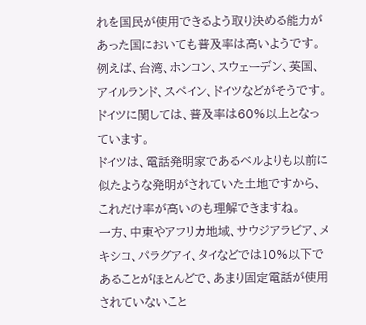れを国民が使用できるよう取り決める能力があった国においても普及率は高いようです。
例えば、台湾、ホンコン、スウェーデン、英国、アイルランド、スペイン、ドイツなどがそうです。
ドイツに関しては、普及率は60%以上となっています。
ドイツは、電話発明家であるベルよりも以前に似たような発明がされていた土地ですから、これだけ率が高いのも理解できますね。
一方、中東やアフリカ地域、サウジアラビア、メキシコ、パラグアイ、タイなどでは10%以下であることがほとんどで、あまり固定電話が使用されていないこと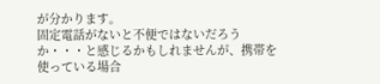が分かります。
固定電話がないと不便ではないだろうか・・・と感じるかもしれませんが、携帯を使っている場合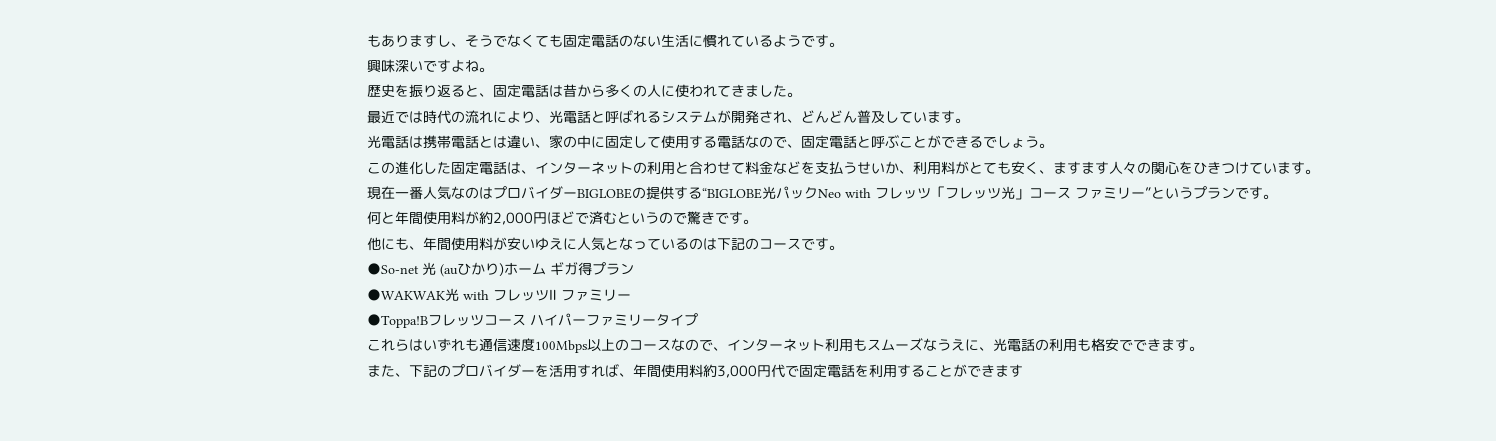もありますし、そうでなくても固定電話のない生活に慣れているようです。
興味深いですよね。
歴史を振り返ると、固定電話は昔から多くの人に使われてきました。
最近では時代の流れにより、光電話と呼ばれるシステムが開発され、どんどん普及しています。
光電話は携帯電話とは違い、家の中に固定して使用する電話なので、固定電話と呼ぶことができるでしょう。
この進化した固定電話は、インターネットの利用と合わせて料金などを支払うせいか、利用料がとても安く、ますます人々の関心をひきつけています。
現在一番人気なのはプロバイダーBIGLOBEの提供する“BIGLOBE光パックNeo with フレッツ「フレッツ光」コース ファミリー”というプランです。
何と年間使用料が約2,000円ほどで済むというので驚きです。
他にも、年間使用料が安いゆえに人気となっているのは下記のコースです。
●So-net 光 (auひかり)ホーム ギガ得プラン
●WAKWAK光 with フレッツⅡ ファミリー
●Toppa!Bフレッツコース ハイパーファミリータイプ
これらはいずれも通信速度100Mbps以上のコースなので、インターネット利用もスムーズなうえに、光電話の利用も格安でできます。
また、下記のプロバイダーを活用すれば、年間使用料約3,000円代で固定電話を利用することができます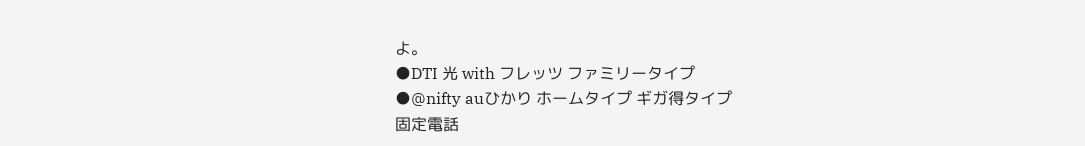よ。
●DTI 光 with フレッツ ファミリータイプ
●@nifty auひかり ホームタイプ ギガ得タイプ
固定電話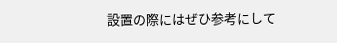設置の際にはぜひ参考にして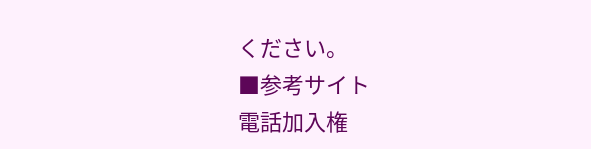ください。
■参考サイト
電話加入権